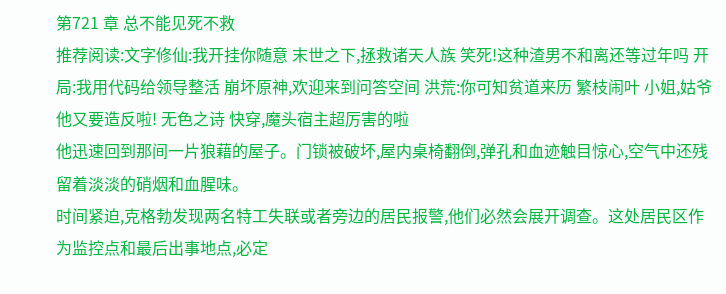第721 章 总不能见死不救
推荐阅读:文字修仙:我开挂你随意 末世之下,拯救诸天人族 笑死!这种渣男不和离还等过年吗 开局:我用代码给领导整活 崩坏原神,欢迎来到问答空间 洪荒:你可知贫道来历 繁枝闹叶 小姐,姑爷他又要造反啦! 无色之诗 快穿,魔头宿主超厉害的啦
他迅速回到那间一片狼藉的屋子。门锁被破坏,屋内桌椅翻倒,弹孔和血迹触目惊心,空气中还残留着淡淡的硝烟和血腥味。
时间紧迫,克格勃发现两名特工失联或者旁边的居民报警,他们必然会展开调查。这处居民区作为监控点和最后出事地点,必定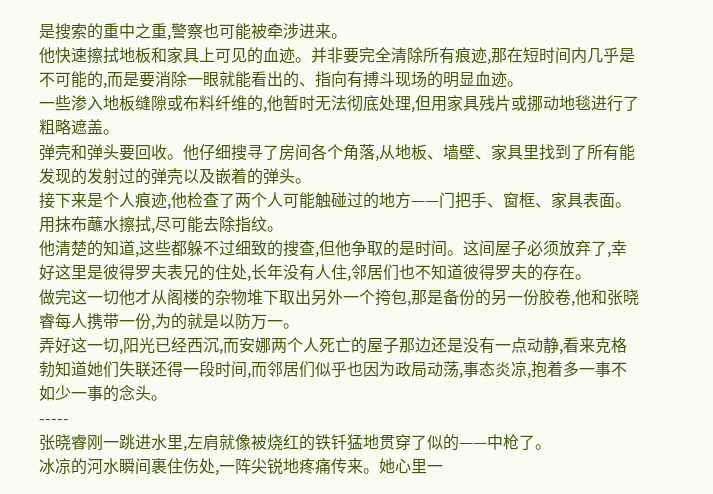是搜索的重中之重,警察也可能被牵涉进来。
他快速擦拭地板和家具上可见的血迹。并非要完全清除所有痕迹,那在短时间内几乎是不可能的,而是要消除一眼就能看出的、指向有搏斗现场的明显血迹。
一些渗入地板缝隙或布料纤维的,他暂时无法彻底处理,但用家具残片或挪动地毯进行了粗略遮盖。
弹壳和弹头要回收。他仔细搜寻了房间各个角落,从地板、墙壁、家具里找到了所有能发现的发射过的弹壳以及嵌着的弹头。
接下来是个人痕迹,他检查了两个人可能触碰过的地方——门把手、窗框、家具表面。用抹布蘸水擦拭,尽可能去除指纹。
他清楚的知道,这些都躲不过细致的搜查,但他争取的是时间。这间屋子必须放弃了,幸好这里是彼得罗夫表兄的住处,长年没有人住,邻居们也不知道彼得罗夫的存在。
做完这一切他才从阁楼的杂物堆下取出另外一个挎包,那是备份的另一份胶卷,他和张晓睿每人携带一份,为的就是以防万一。
弄好这一切,阳光已经西沉,而安娜两个人死亡的屋子那边还是没有一点动静,看来克格勃知道她们失联还得一段时间,而邻居们似乎也因为政局动荡,事态炎凉,抱着多一事不如少一事的念头。
-----
张晓睿刚一跳进水里,左肩就像被烧红的铁钎猛地贯穿了似的——中枪了。
冰凉的河水瞬间裹住伤处,一阵尖锐地疼痛传来。她心里一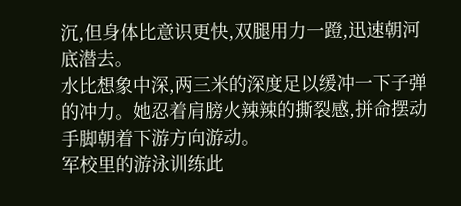沉,但身体比意识更快,双腿用力一蹬,迅速朝河底潜去。
水比想象中深,两三米的深度足以缓冲一下子弹的冲力。她忍着肩膀火辣辣的撕裂感,拼命摆动手脚朝着下游方向游动。
军校里的游泳训练此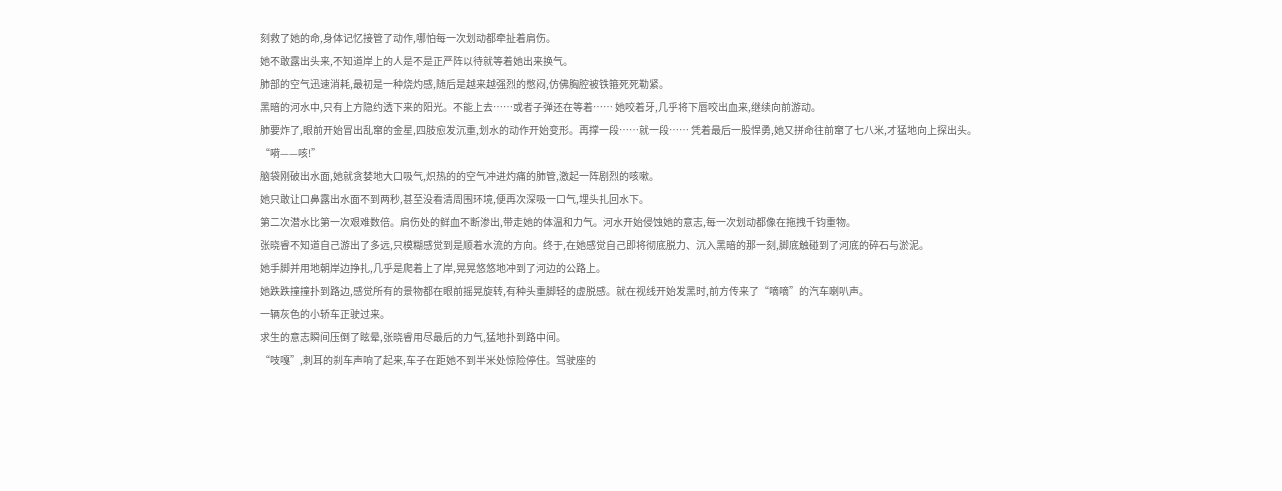刻救了她的命,身体记忆接管了动作,哪怕每一次划动都牵扯着肩伤。
她不敢露出头来,不知道岸上的人是不是正严阵以待就等着她出来换气。
肺部的空气迅速消耗,最初是一种烧灼感,随后是越来越强烈的憋闷,仿佛胸腔被铁箍死死勒紧。
黑暗的河水中,只有上方隐约透下来的阳光。不能上去……或者子弹还在等着…… 她咬着牙,几乎将下唇咬出血来,继续向前游动。
肺要炸了,眼前开始冒出乱窜的金星,四肢愈发沉重,划水的动作开始变形。再撑一段……就一段…… 凭着最后一股悍勇,她又拼命往前窜了七八米,才猛地向上探出头。
“嗬——咳!”
脑袋刚破出水面,她就贪婪地大口吸气,炽热的的空气冲进灼痛的肺管,激起一阵剧烈的咳嗽。
她只敢让口鼻露出水面不到两秒,甚至没看清周围环境,便再次深吸一口气,埋头扎回水下。
第二次潜水比第一次艰难数倍。肩伤处的鲜血不断渗出,带走她的体温和力气。河水开始侵蚀她的意志,每一次划动都像在拖拽千钧重物。
张晓睿不知道自己游出了多远,只模糊感觉到是顺着水流的方向。终于,在她感觉自己即将彻底脱力、沉入黑暗的那一刻,脚底触碰到了河底的碎石与淤泥。
她手脚并用地朝岸边挣扎,几乎是爬着上了岸,晃晃悠悠地冲到了河边的公路上。
她跌跌撞撞扑到路边,感觉所有的景物都在眼前摇晃旋转,有种头重脚轻的虚脱感。就在视线开始发黑时,前方传来了“嘀嘀”的汽车喇叭声。
一辆灰色的小轿车正驶过来。
求生的意志瞬间压倒了眩晕,张晓睿用尽最后的力气,猛地扑到路中间。
“吱嘎”,刺耳的刹车声响了起来,车子在距她不到半米处惊险停住。驾驶座的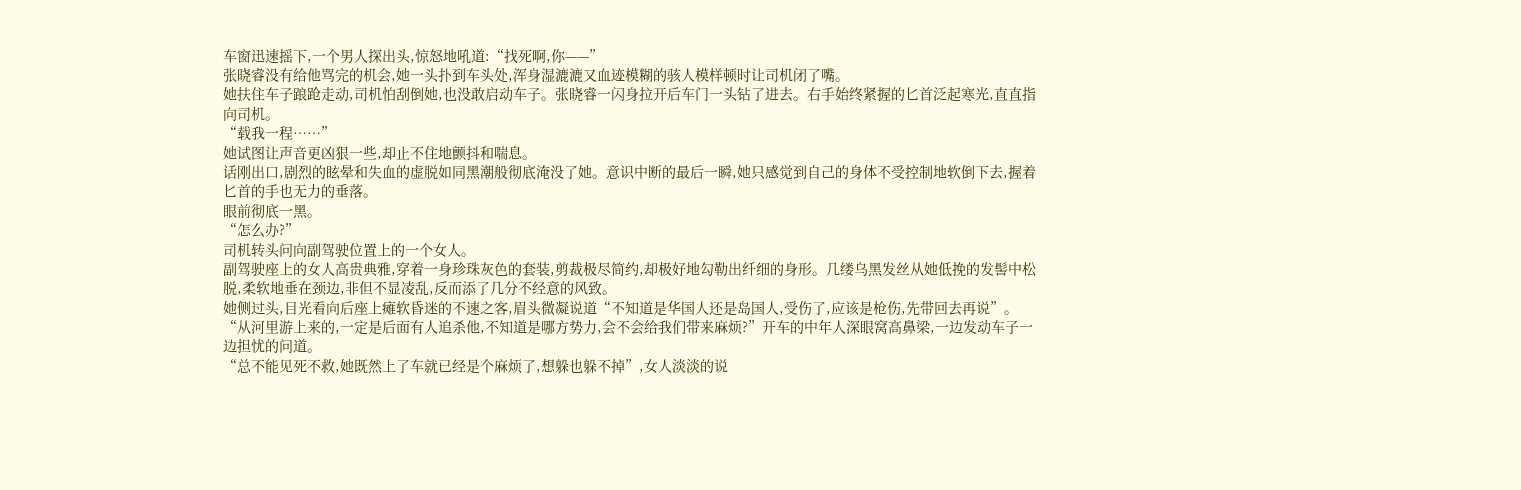车窗迅速摇下,一个男人探出头,惊怒地吼道:“找死啊,你——”
张晓睿没有给他骂完的机会,她一头扑到车头处,浑身湿漉漉又血迹模糊的骇人模样顿时让司机闭了嘴。
她扶住车子踉跄走动,司机怕刮倒她,也没敢启动车子。张晓睿一闪身拉开后车门一头钻了进去。右手始终紧握的匕首泛起寒光,直直指向司机。
“载我一程……”
她试图让声音更凶狠一些,却止不住地颤抖和喘息。
话刚出口,剧烈的眩晕和失血的虚脱如同黑潮般彻底淹没了她。意识中断的最后一瞬,她只感觉到自己的身体不受控制地软倒下去,握着匕首的手也无力的垂落。
眼前彻底一黑。
“怎么办?”
司机转头问向副驾驶位置上的一个女人。
副驾驶座上的女人高贵典雅,穿着一身珍珠灰色的套装,剪裁极尽简约,却极好地勾勒出纤细的身形。几缕乌黑发丝从她低挽的发髻中松脱,柔软地垂在颈边,非但不显凌乱,反而添了几分不经意的风致。
她侧过头,目光看向后座上瘫软昏迷的不速之客,眉头微凝说道“不知道是华国人还是岛国人,受伤了,应该是枪伤,先带回去再说”。
“从河里游上来的,一定是后面有人追杀他,不知道是哪方势力,会不会给我们带来麻烦?”开车的中年人深眼窝高鼻梁,一边发动车子一边担忧的问道。
“总不能见死不救,她既然上了车就已经是个麻烦了,想躲也躲不掉”,女人淡淡的说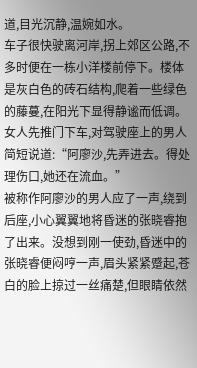道,目光沉静,温婉如水。
车子很快驶离河岸,拐上郊区公路,不多时便在一栋小洋楼前停下。楼体是灰白色的砖石结构,爬着一些绿色的藤蔓,在阳光下显得静谧而低调。
女人先推门下车,对驾驶座上的男人简短说道:“阿廖沙,先弄进去。得处理伤口,她还在流血。”
被称作阿廖沙的男人应了一声,绕到后座,小心翼翼地将昏迷的张晓睿抱了出来。没想到刚一使劲,昏迷中的张晓睿便闷哼一声,眉头紧紧蹙起,苍白的脸上掠过一丝痛楚,但眼睛依然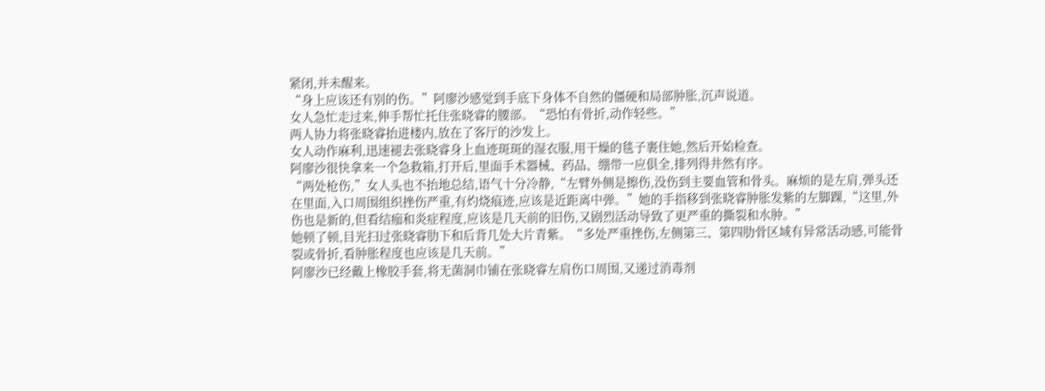紧闭,并未醒来。
“身上应该还有别的伤。”阿廖沙感觉到手底下身体不自然的僵硬和局部肿胀,沉声说道。
女人急忙走过来,伸手帮忙托住张晓睿的腰部。“恐怕有骨折,动作轻些。”
两人协力将张晓睿抬进楼内,放在了客厅的沙发上。
女人动作麻利,迅速褪去张晓睿身上血迹斑斑的湿衣服,用干燥的毯子裹住她,然后开始检查。
阿廖沙很快拿来一个急救箱,打开后,里面手术器械、药品、绷带一应俱全,排列得井然有序。
“两处枪伤,”女人头也不抬地总结,语气十分冷静,“左臂外侧是擦伤,没伤到主要血管和骨头。麻烦的是左肩,弹头还在里面,入口周围组织挫伤严重,有灼烧痕迹,应该是近距离中弹。”她的手指移到张晓睿肿胀发紫的左脚踝,“这里,外伤也是新的,但看结痂和炎症程度,应该是几天前的旧伤,又剧烈活动导致了更严重的撕裂和水肿。”
她顿了顿,目光扫过张晓睿肋下和后背几处大片青紫。“多处严重挫伤,左侧第三、第四肋骨区域有异常活动感,可能骨裂或骨折,看肿胀程度也应该是几天前。”
阿廖沙已经戴上橡胶手套,将无菌洞巾铺在张晓睿左肩伤口周围,又递过消毒剂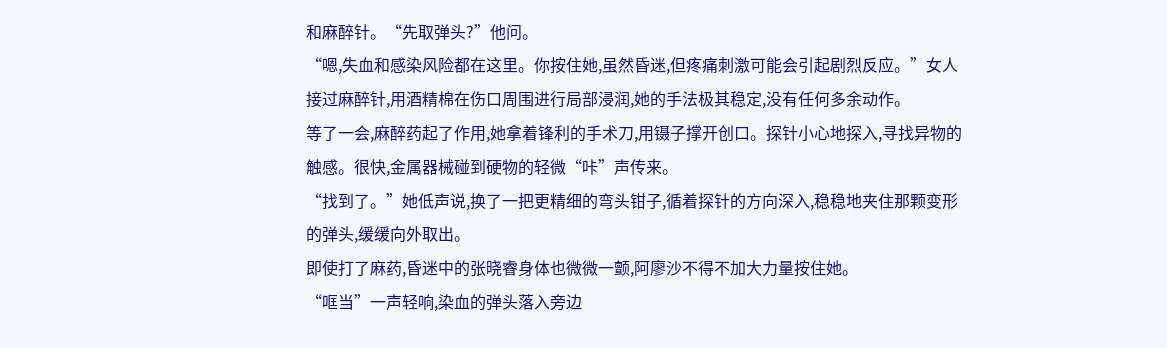和麻醉针。“先取弹头?”他问。
“嗯,失血和感染风险都在这里。你按住她,虽然昏迷,但疼痛刺激可能会引起剧烈反应。”女人接过麻醉针,用酒精棉在伤口周围进行局部浸润,她的手法极其稳定,没有任何多余动作。
等了一会,麻醉药起了作用,她拿着锋利的手术刀,用镊子撑开创口。探针小心地探入,寻找异物的触感。很快,金属器械碰到硬物的轻微“咔”声传来。
“找到了。”她低声说,换了一把更精细的弯头钳子,循着探针的方向深入,稳稳地夹住那颗变形的弹头,缓缓向外取出。
即使打了麻药,昏迷中的张晓睿身体也微微一颤,阿廖沙不得不加大力量按住她。
“哐当”一声轻响,染血的弹头落入旁边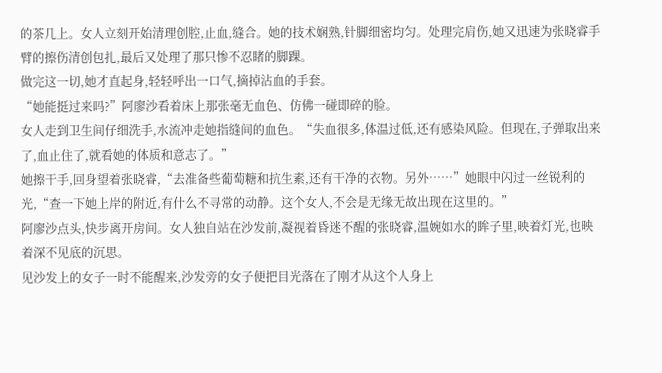的茶几上。女人立刻开始清理创腔,止血,缝合。她的技术娴熟,针脚细密均匀。处理完肩伤,她又迅速为张晓睿手臂的擦伤清创包扎,最后又处理了那只惨不忍睹的脚踝。
做完这一切,她才直起身,轻轻呼出一口气,摘掉沾血的手套。
“她能挺过来吗?”阿廖沙看着床上那张毫无血色、仿佛一碰即碎的脸。
女人走到卫生间仔细洗手,水流冲走她指缝间的血色。“失血很多,体温过低,还有感染风险。但现在,子弹取出来了,血止住了,就看她的体质和意志了。”
她擦干手,回身望着张晓睿,“去准备些葡萄糖和抗生素,还有干净的衣物。另外……”她眼中闪过一丝锐利的光,“查一下她上岸的附近,有什么不寻常的动静。这个女人,不会是无缘无故出现在这里的。”
阿廖沙点头,快步离开房间。女人独自站在沙发前,凝视着昏迷不醒的张晓睿,温婉如水的眸子里,映着灯光,也映着深不见底的沉思。
见沙发上的女子一时不能醒来,沙发旁的女子便把目光落在了刚才从这个人身上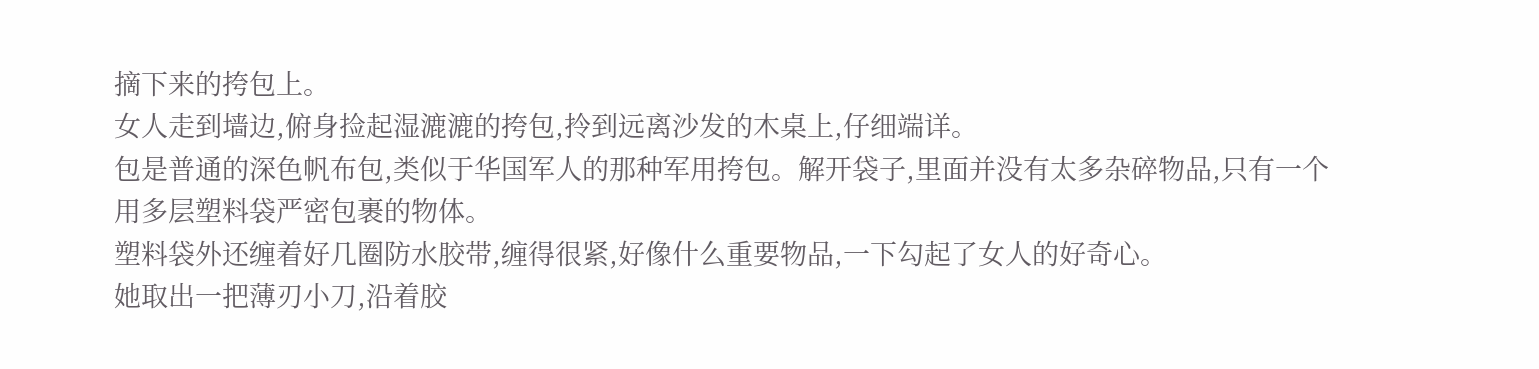摘下来的挎包上。
女人走到墙边,俯身捡起湿漉漉的挎包,拎到远离沙发的木桌上,仔细端详。
包是普通的深色帆布包,类似于华国军人的那种军用挎包。解开袋子,里面并没有太多杂碎物品,只有一个用多层塑料袋严密包裹的物体。
塑料袋外还缠着好几圈防水胶带,缠得很紧,好像什么重要物品,一下勾起了女人的好奇心。
她取出一把薄刃小刀,沿着胶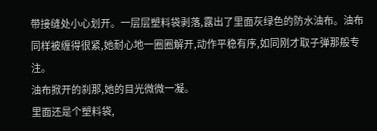带接缝处小心划开。一层层塑料袋剥落,露出了里面灰绿色的防水油布。油布同样被缠得很紧,她耐心地一圈圈解开,动作平稳有序,如同刚才取子弹那般专注。
油布掀开的刹那,她的目光微微一凝。
里面还是个塑料袋,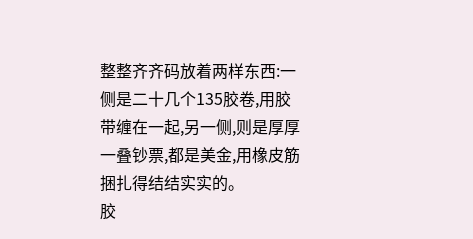整整齐齐码放着两样东西:一侧是二十几个135胶卷,用胶带缠在一起,另一侧,则是厚厚一叠钞票,都是美金,用橡皮筋捆扎得结结实实的。
胶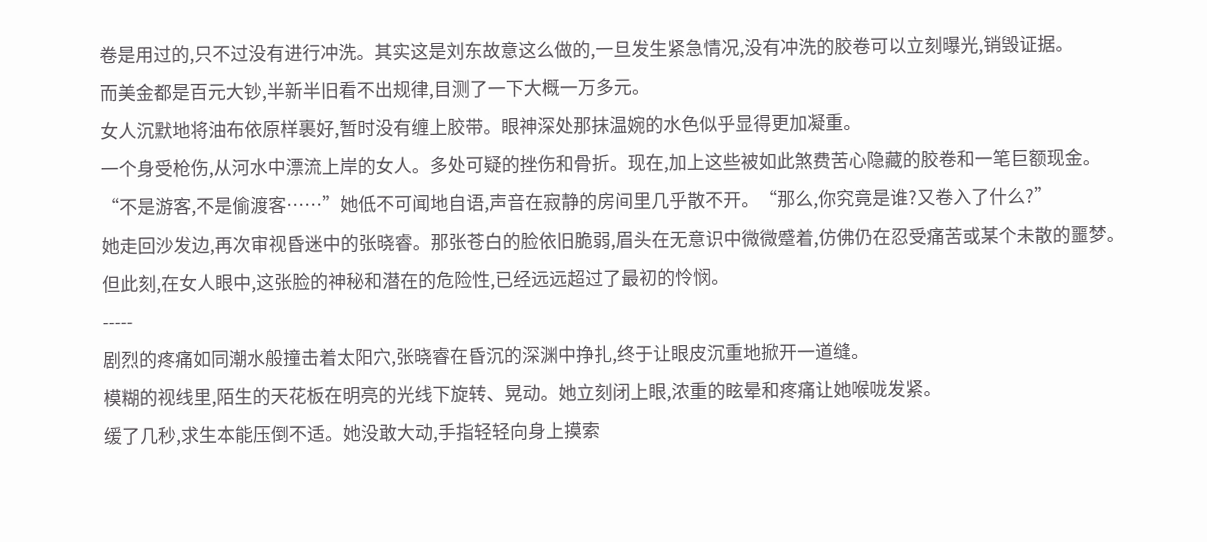卷是用过的,只不过没有进行冲洗。其实这是刘东故意这么做的,一旦发生紧急情况,没有冲洗的胶卷可以立刻曝光,销毁证据。
而美金都是百元大钞,半新半旧看不出规律,目测了一下大概一万多元。
女人沉默地将油布依原样裹好,暂时没有缠上胶带。眼神深处那抹温婉的水色似乎显得更加凝重。
一个身受枪伤,从河水中漂流上岸的女人。多处可疑的挫伤和骨折。现在,加上这些被如此煞费苦心隐藏的胶卷和一笔巨额现金。
“不是游客,不是偷渡客……”她低不可闻地自语,声音在寂静的房间里几乎散不开。“那么,你究竟是谁?又卷入了什么?”
她走回沙发边,再次审视昏迷中的张晓睿。那张苍白的脸依旧脆弱,眉头在无意识中微微蹙着,仿佛仍在忍受痛苦或某个未散的噩梦。
但此刻,在女人眼中,这张脸的神秘和潜在的危险性,已经远远超过了最初的怜悯。
-----
剧烈的疼痛如同潮水般撞击着太阳穴,张晓睿在昏沉的深渊中挣扎,终于让眼皮沉重地掀开一道缝。
模糊的视线里,陌生的天花板在明亮的光线下旋转、晃动。她立刻闭上眼,浓重的眩晕和疼痛让她喉咙发紧。
缓了几秒,求生本能压倒不适。她没敢大动,手指轻轻向身上摸索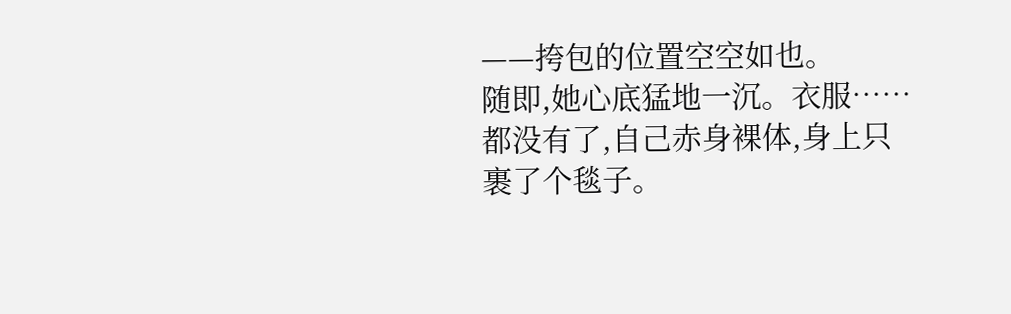——挎包的位置空空如也。
随即,她心底猛地一沉。衣服……都没有了,自己赤身裸体,身上只裹了个毯子。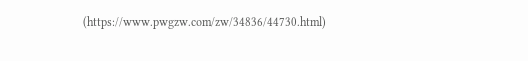(https://www.pwgzw.com/zw/34836/44730.html)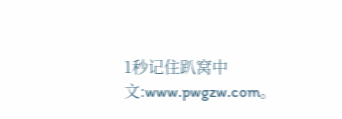1秒记住趴窝中文:www.pwgzw.com。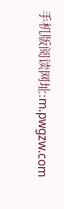手机版阅读网址:m.pwgzw.com